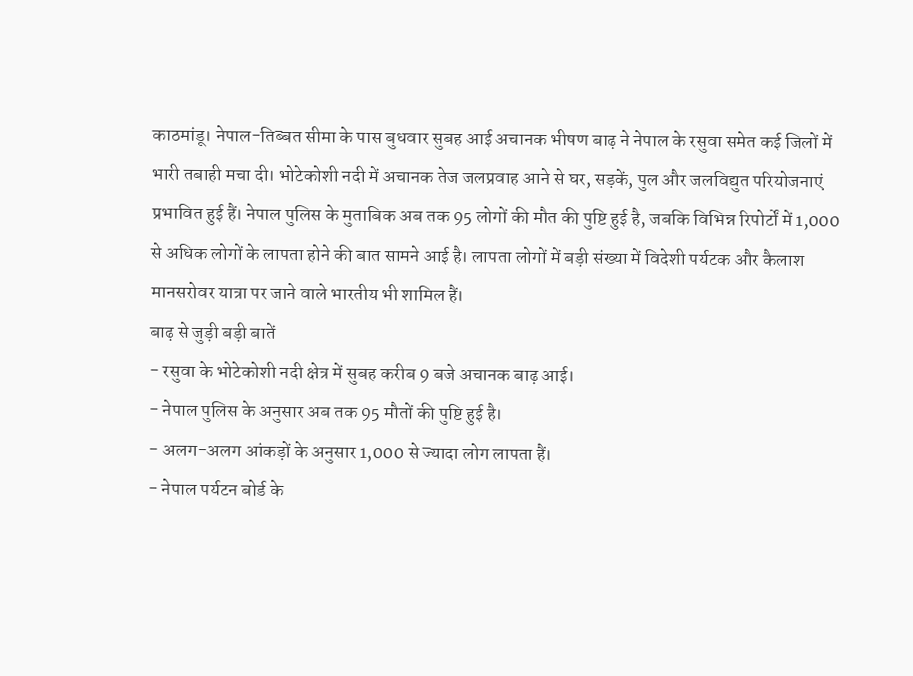काठमांडू। नेपाल-तिब्बत सीमा के पास बुधवार सुबह आई अचानक भीषण बाढ़ ने नेपाल के रसुवा समेत कई जिलों में भारी तबाही मचा दी। भोटेकोशी नदी में अचानक तेज जलप्रवाह आने से घर, सड़कें, पुल और जलविद्युत परियोजनाएं प्रभावित हुई हैं। नेपाल पुलिस के मुताबिक अब तक 95 लोगों की मौत की पुष्टि हुई है, जबकि विभिन्न रिपोर्टों में 1,000 से अधिक लोगों के लापता होने की बात सामने आई है। लापता लोगों में बड़ी संख्या में विदेशी पर्यटक और कैलाश मानसरोवर यात्रा पर जाने वाले भारतीय भी शामिल हैं।
बाढ़ से जुड़ी बड़ी बातें
- रसुवा के भोटेकोशी नदी क्षेत्र में सुबह करीब 9 बजे अचानक बाढ़ आई।
- नेपाल पुलिस के अनुसार अब तक 95 मौतों की पुष्टि हुई है।
- अलग-अलग आंकड़ों के अनुसार 1,000 से ज्यादा लोग लापता हैं।
- नेपाल पर्यटन बोर्ड के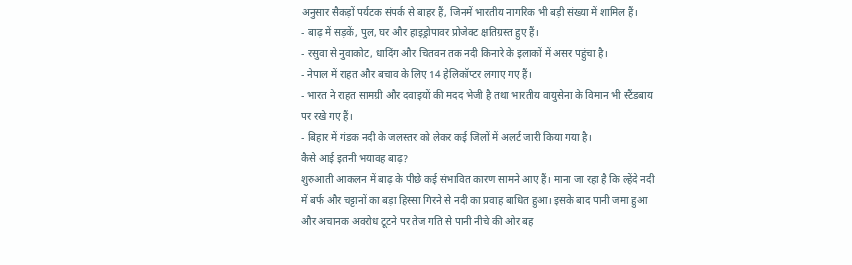अनुसार सैकड़ों पर्यटक संपर्क से बाहर हैं, जिनमें भारतीय नागरिक भी बड़ी संख्या में शामिल हैं।
- बाढ़ में सड़कें, पुल, घर और हाइड्रोपावर प्रोजेक्ट क्षतिग्रस्त हुए हैं।
- रसुवा से नुवाकोट, धादिंग और चितवन तक नदी किनारे के इलाकों में असर पहुंचा है।
- नेपाल में राहत और बचाव के लिए 14 हेलिकॉप्टर लगाए गए हैं।
- भारत ने राहत सामग्री और दवाइयों की मदद भेजी है तथा भारतीय वायुसेना के विमान भी स्टैंडबाय पर रखे गए हैं।
- बिहार में गंडक नदी के जलस्तर को लेकर कई जिलों में अलर्ट जारी किया गया है।
कैसे आई इतनी भयावह बाढ़?
शुरुआती आकलन में बाढ़ के पीछे कई संभावित कारण सामने आए हैं। माना जा रहा है कि ल्हेंदे नदी में बर्फ और चट्टानों का बड़ा हिस्सा गिरने से नदी का प्रवाह बाधित हुआ। इसके बाद पानी जमा हुआ और अचानक अवरोध टूटने पर तेज गति से पानी नीचे की ओर बह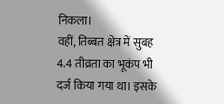निकला।
वहीं, तिब्बत क्षेत्र में सुबह 4.4 तीव्रता का भूकंप भी दर्ज किया गया था। इसके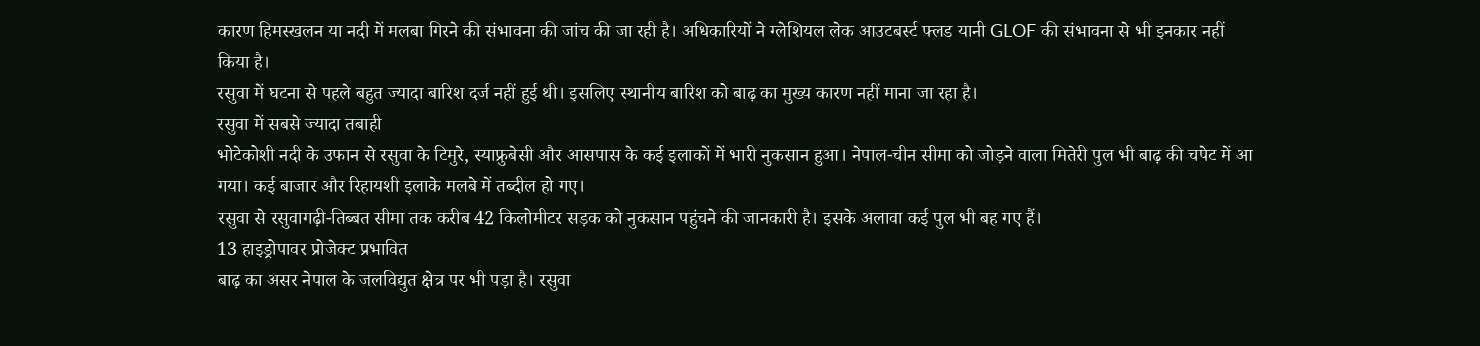कारण हिमस्खलन या नदी में मलबा गिरने की संभावना की जांच की जा रही है। अधिकारियों ने ग्लेशियल लेक आउटबर्स्ट फ्लड यानी GLOF की संभावना से भी इनकार नहीं किया है।
रसुवा में घटना से पहले बहुत ज्यादा बारिश दर्ज नहीं हुई थी। इसलिए स्थानीय बारिश को बाढ़ का मुख्य कारण नहीं माना जा रहा है।
रसुवा में सबसे ज्यादा तबाही
भोटेकोशी नदी के उफान से रसुवा के टिमुरे, स्याफ्रुबेसी और आसपास के कई इलाकों में भारी नुकसान हुआ। नेपाल-चीन सीमा को जोड़ने वाला मितेरी पुल भी बाढ़ की चपेट में आ गया। कई बाजार और रिहायशी इलाके मलबे में तब्दील हो गए।
रसुवा से रसुवागढ़ी-तिब्बत सीमा तक करीब 42 किलोमीटर सड़क को नुकसान पहुंचने की जानकारी है। इसके अलावा कई पुल भी बह गए हैं।
13 हाइड्रोपावर प्रोजेक्ट प्रभावित
बाढ़ का असर नेपाल के जलविद्युत क्षेत्र पर भी पड़ा है। रसुवा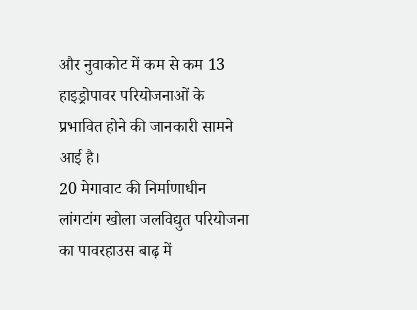और नुवाकोट में कम से कम 13 हाइड्रोपावर परियोजनाओं के प्रभावित होने की जानकारी सामने आई है।
20 मेगावाट की निर्माणाधीन लांगटांग खोला जलविद्युत परियोजना का पावरहाउस बाढ़ में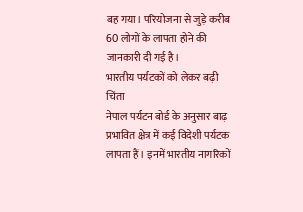बह गया। परियोजना से जुड़े करीब 60 लोगों के लापता होने की जानकारी दी गई है।
भारतीय पर्यटकों को लेकर बढ़ी चिंता
नेपाल पर्यटन बोर्ड के अनुसार बाढ़ प्रभावित क्षेत्र में कई विदेशी पर्यटक लापता हैं। इनमें भारतीय नागरिकों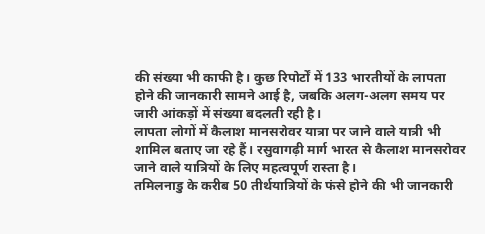की संख्या भी काफी है। कुछ रिपोर्टों में 133 भारतीयों के लापता होने की जानकारी सामने आई है, जबकि अलग-अलग समय पर जारी आंकड़ों में संख्या बदलती रही है।
लापता लोगों में कैलाश मानसरोवर यात्रा पर जाने वाले यात्री भी शामिल बताए जा रहे हैं। रसुवागढ़ी मार्ग भारत से कैलाश मानसरोवर जाने वाले यात्रियों के लिए महत्वपूर्ण रास्ता है।
तमिलनाडु के करीब 50 तीर्थयात्रियों के फंसे होने की भी जानकारी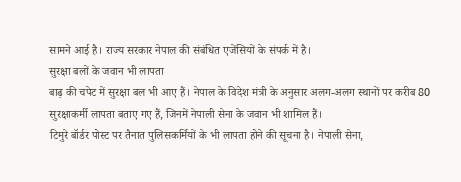सामने आई है। राज्य सरकार नेपाल की संबंधित एजेंसियों के संपर्क में है।
सुरक्षा बलों के जवान भी लापता
बाढ़ की चपेट में सुरक्षा बल भी आए हैं। नेपाल के विदेश मंत्री के अनुसार अलग-अलग स्थानों पर करीब 80 सुरक्षाकर्मी लापता बताए गए हैं, जिनमें नेपाली सेना के जवान भी शामिल हैं।
टिमुरे बॉर्डर पोस्ट पर तैनात पुलिसकर्मियों के भी लापता होने की सूचना है। नेपाली सेना,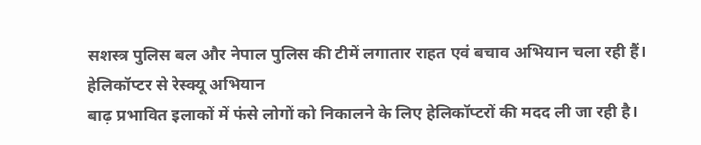सशस्त्र पुलिस बल और नेपाल पुलिस की टीमें लगातार राहत एवं बचाव अभियान चला रही हैं।
हेलिकॉप्टर से रेस्क्यू अभियान
बाढ़ प्रभावित इलाकों में फंसे लोगों को निकालने के लिए हेलिकॉप्टरों की मदद ली जा रही है।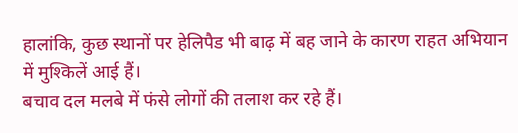हालांकि, कुछ स्थानों पर हेलिपैड भी बाढ़ में बह जाने के कारण राहत अभियान में मुश्किलें आई हैं।
बचाव दल मलबे में फंसे लोगों की तलाश कर रहे हैं।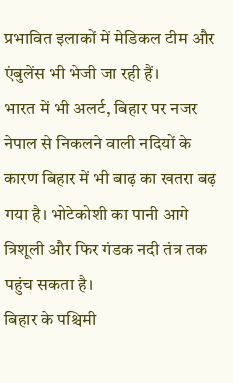प्रभावित इलाकों में मेडिकल टीम और एंबुलेंस भी भेजी जा रही हैं।
भारत में भी अलर्ट, बिहार पर नजर
नेपाल से निकलने वाली नदियों के कारण बिहार में भी बाढ़ का खतरा बढ़ गया है। भोटेकोशी का पानी आगे त्रिशूली और फिर गंडक नदी तंत्र तक पहुंच सकता है।
बिहार के पश्चिमी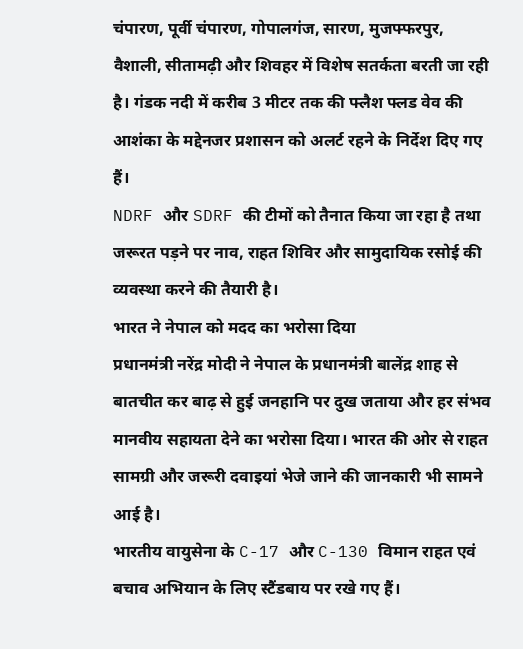चंपारण, पूर्वी चंपारण, गोपालगंज, सारण, मुजफ्फरपुर, वैशाली, सीतामढ़ी और शिवहर में विशेष सतर्कता बरती जा रही है। गंडक नदी में करीब 3 मीटर तक की फ्लैश फ्लड वेव की आशंका के मद्देनजर प्रशासन को अलर्ट रहने के निर्देश दिए गए हैं।
NDRF और SDRF की टीमों को तैनात किया जा रहा है तथा जरूरत पड़ने पर नाव, राहत शिविर और सामुदायिक रसोई की व्यवस्था करने की तैयारी है।
भारत ने नेपाल को मदद का भरोसा दिया
प्रधानमंत्री नरेंद्र मोदी ने नेपाल के प्रधानमंत्री बालेंद्र शाह से बातचीत कर बाढ़ से हुई जनहानि पर दुख जताया और हर संभव मानवीय सहायता देने का भरोसा दिया। भारत की ओर से राहत सामग्री और जरूरी दवाइयां भेजे जाने की जानकारी भी सामने आई है।
भारतीय वायुसेना के C-17 और C-130 विमान राहत एवं बचाव अभियान के लिए स्टैंडबाय पर रखे गए हैं।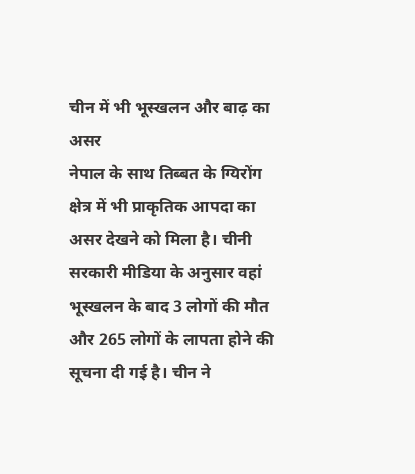चीन में भी भूस्खलन और बाढ़ का असर
नेपाल के साथ तिब्बत के ग्यिरोंग क्षेत्र में भी प्राकृतिक आपदा का असर देखने को मिला है। चीनी सरकारी मीडिया के अनुसार वहां भूस्खलन के बाद 3 लोगों की मौत और 265 लोगों के लापता होने की सूचना दी गई है। चीन ने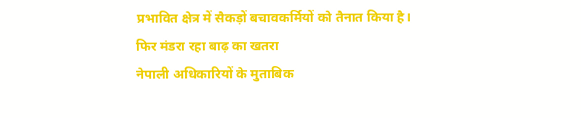प्रभावित क्षेत्र में सैकड़ों बचावकर्मियों को तैनात किया है।
फिर मंडरा रहा बाढ़ का खतरा
नेपाली अधिकारियों के मुताबिक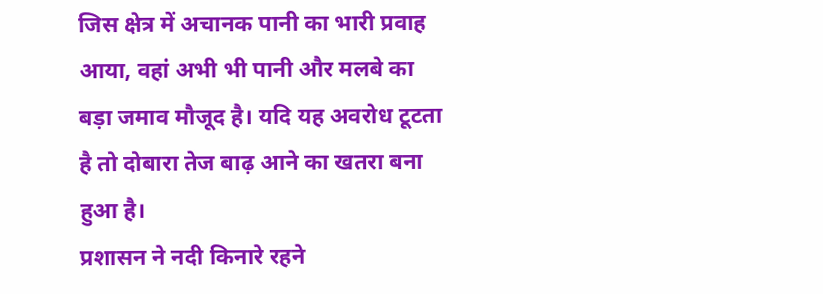जिस क्षेत्र में अचानक पानी का भारी प्रवाह आया, वहां अभी भी पानी और मलबे का बड़ा जमाव मौजूद है। यदि यह अवरोध टूटता है तो दोबारा तेज बाढ़ आने का खतरा बना हुआ है।
प्रशासन ने नदी किनारे रहने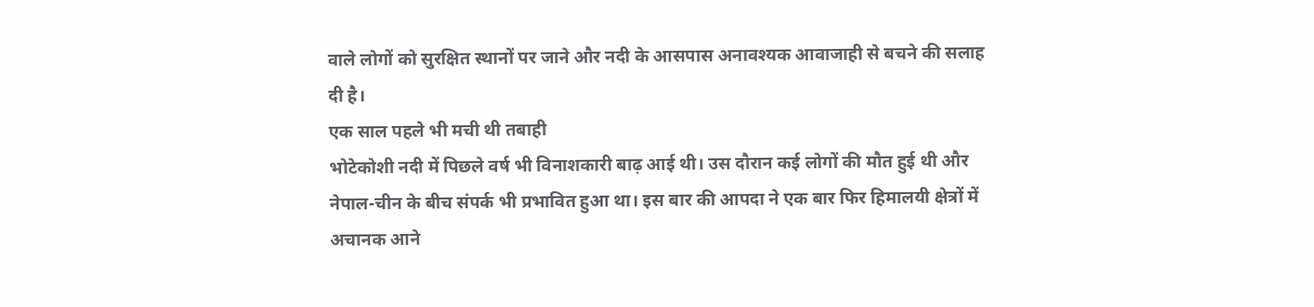वाले लोगों को सुरक्षित स्थानों पर जाने और नदी के आसपास अनावश्यक आवाजाही से बचने की सलाह दी है।
एक साल पहले भी मची थी तबाही
भोटेकोशी नदी में पिछले वर्ष भी विनाशकारी बाढ़ आई थी। उस दौरान कई लोगों की मौत हुई थी और नेपाल-चीन के बीच संपर्क भी प्रभावित हुआ था। इस बार की आपदा ने एक बार फिर हिमालयी क्षेत्रों में अचानक आने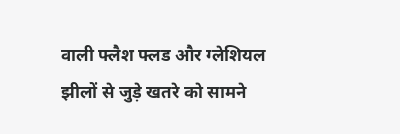वाली फ्लैश फ्लड और ग्लेशियल झीलों से जुड़े खतरे को सामने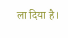ला दिया है।